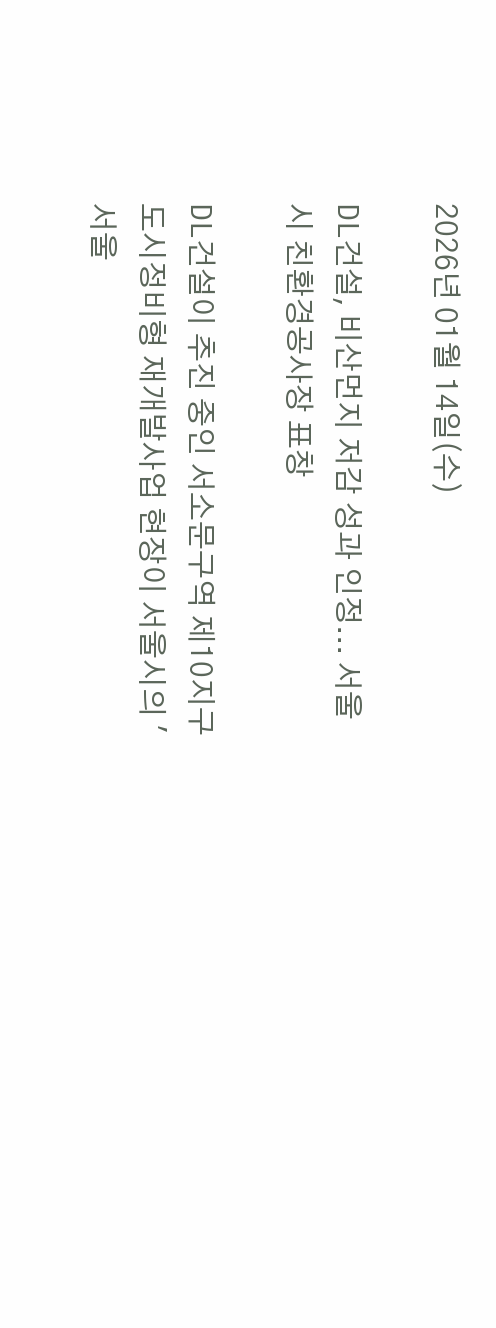2026년 01월 14일(수)

DL건설, 비산먼지 저감 성과 인정... 서울시 친환경공사장 표창

DL건설이 추진 중인 서소문구역 제10지구 도시정비형 재개발사업 현장이 서울시의 '서울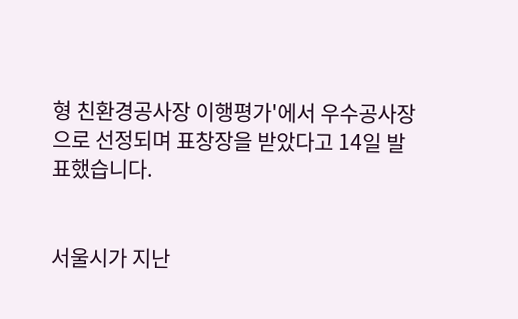형 친환경공사장 이행평가'에서 우수공사장으로 선정되며 표창장을 받았다고 14일 발표했습니다.


서울시가 지난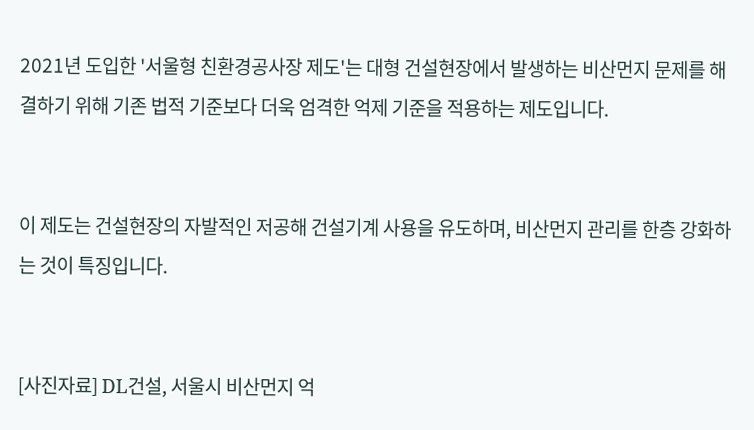2021년 도입한 '서울형 친환경공사장 제도'는 대형 건설현장에서 발생하는 비산먼지 문제를 해결하기 위해 기존 법적 기준보다 더욱 엄격한 억제 기준을 적용하는 제도입니다.


이 제도는 건설현장의 자발적인 저공해 건설기계 사용을 유도하며, 비산먼지 관리를 한층 강화하는 것이 특징입니다.


[사진자료] DL건설, 서울시 비산먼지 억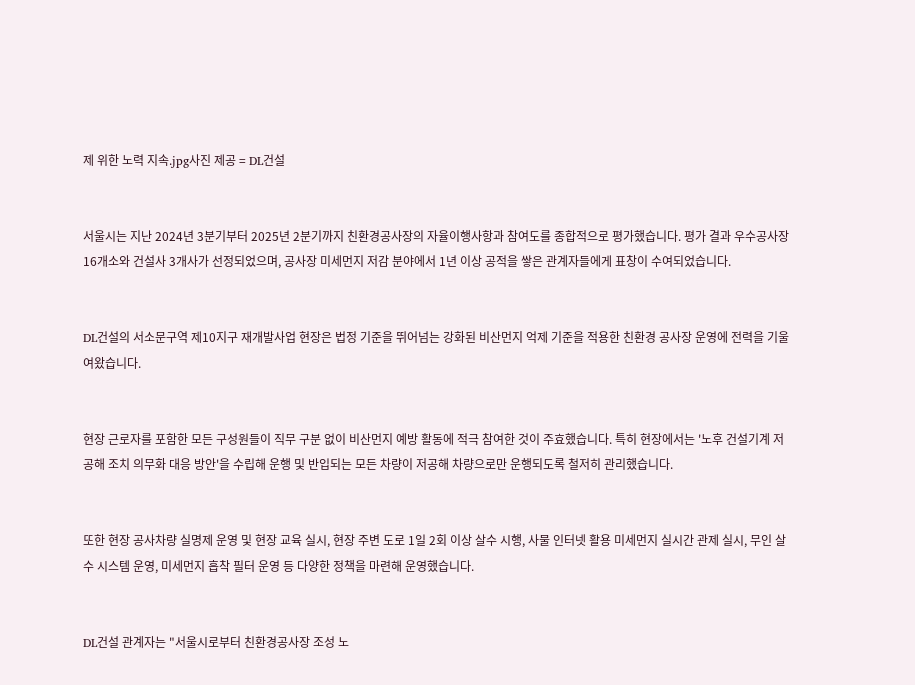제 위한 노력 지속.jpg사진 제공 = DL건설


서울시는 지난 2024년 3분기부터 2025년 2분기까지 친환경공사장의 자율이행사항과 참여도를 종합적으로 평가했습니다. 평가 결과 우수공사장 16개소와 건설사 3개사가 선정되었으며, 공사장 미세먼지 저감 분야에서 1년 이상 공적을 쌓은 관계자들에게 표창이 수여되었습니다.


DL건설의 서소문구역 제10지구 재개발사업 현장은 법정 기준을 뛰어넘는 강화된 비산먼지 억제 기준을 적용한 친환경 공사장 운영에 전력을 기울여왔습니다.


현장 근로자를 포함한 모든 구성원들이 직무 구분 없이 비산먼지 예방 활동에 적극 참여한 것이 주효했습니다. 특히 현장에서는 '노후 건설기계 저공해 조치 의무화 대응 방안'을 수립해 운행 및 반입되는 모든 차량이 저공해 차량으로만 운행되도록 철저히 관리했습니다.


또한 현장 공사차량 실명제 운영 및 현장 교육 실시, 현장 주변 도로 1일 2회 이상 살수 시행, 사물 인터넷 활용 미세먼지 실시간 관제 실시, 무인 살수 시스템 운영, 미세먼지 흡착 필터 운영 등 다양한 정책을 마련해 운영했습니다.


DL건설 관계자는 "서울시로부터 친환경공사장 조성 노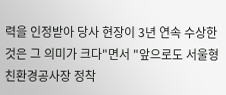력을 인정받아 당사 현장이 3년 연속 수상한 것은 그 의미가 크다"면서 "앞으로도 서울형 친환경공사장 정착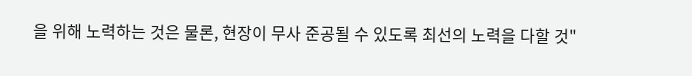을 위해 노력하는 것은 물론, 현장이 무사 준공될 수 있도록 최선의 노력을 다할 것"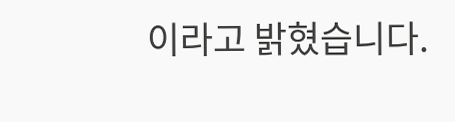이라고 밝혔습니다.